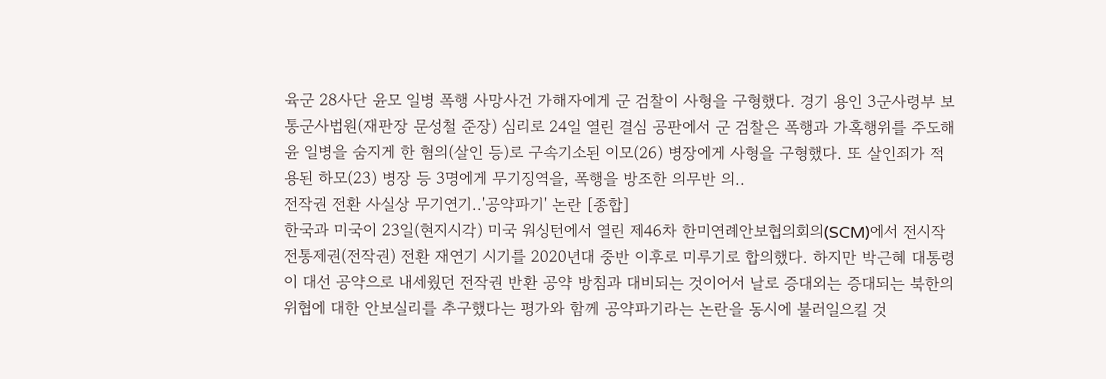육군 28사단 윤모 일병 폭행 사망사건 가해자에게 군 검찰이 사형을 구형했다. 경기 용인 3군사령부 보통군사법원(재판장 문성철 준장) 심리로 24일 열린 결심 공판에서 군 검찰은 폭행과 가혹행위를 주도해 윤 일병을 숨지게 한 혐의(살인 등)로 구속기소된 이모(26) 병장에게 사형을 구형했다. 또 살인죄가 적용된 하모(23) 병장 등 3명에게 무기징역을, 폭행을 방조한 의무반 의..
전작권 전환 사실상 무기연기..'공약파기' 논란 [종합]
한국과 미국이 23일(현지시각) 미국 워싱턴에서 열린 제46차 한미연례안보협의회의(SCM)에서 전시작전통제권(전작권) 전환 재연기 시기를 2020년대 중반 이후로 미루기로 합의했다. 하지만 박근혜 대통령이 대선 공약으로 내세웠던 전작권 반환 공약 방침과 대비되는 것이어서 날로 증대외는 증대되는 북한의 위협에 대한 안보실리를 추구했다는 평가와 함께 공약파기라는 논란을 동시에 불러일으킬 것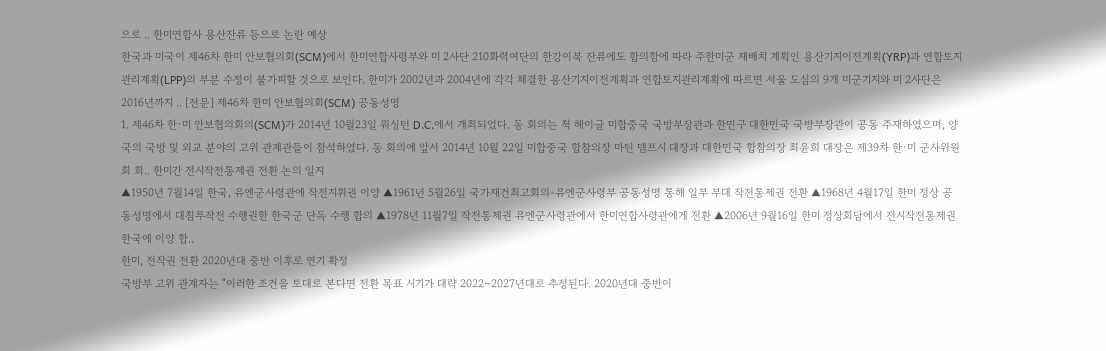으로 .. 한미연합사 용산잔류 등으로 논란 예상
한국과 미국이 제46차 한미 안보협의회(SCM)에서 한미연합사령부와 미 2사단 210화력여단의 한강이북 잔류에도 합의함에 따라 주한미군 재배치 계획인 용산기지이전계획(YRP)과 연합토지관리계획(LPP)의 부분 수정이 불가피할 것으로 보인다. 한미가 2002년과 2004년에 각각 체결한 용산기지이전계획과 연합토지관리계획에 따르면 서울 도심의 9개 미군기지와 미 2사단은 2016년까지 .. [전문] 제46차 한미 안보협의회(SCM) 공동성명
1. 제46차 한·미 안보협의회의(SCM)가 2014년 10월23일 워싱턴 D.C.에서 개최되었다. 동 회의는 척 헤이글 미합중국 국방부장관과 한민구 대한민국 국방부장관이 공동 주재하였으며, 양국의 국방 및 외교 분야의 고위 관계관들이 참석하였다. 동 회의에 앞서 2014년 10월 22일 미합중국 합참의장 마틴 뎀프시 대장과 대한민국 합참의장 최윤희 대장은 제39차 한·미 군사위원회 회.. 한미간 전시작전통제권 전환 논의 일지
▲1950년 7월14일 한국, 유엔군사령관에 작전지휘권 이양 ▲1961년 5월26일 국가재건최고회의-유엔군사령부 공동성명 통해 일부 부대 작전통제권 전환 ▲1968년 4월17일 한미 정상 공동성명에서 대침투작전 수행권한 한국군 단독 수행 합의 ▲1978년 11월7일 작전통제권 유엔군사령관에서 한미연합사령관에게 전환 ▲2006년 9월16일 한미 정상회담에서 전시작전통제권 한국에 이양 합..
한미, 전작권 전환 2020년대 중반 이후로 연기 확정
국방부 고위 관계자는 "이러한 조건을 토대로 본다면 전환 목표 시기가 대략 2022~2027년대로 추정된다. 2020년대 중반이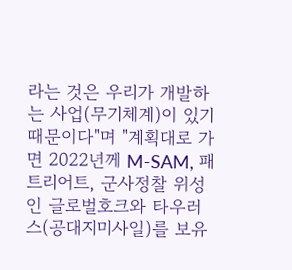라는 것은 우리가 개발하는 사업(무기체계)이 있기 때문이다"며 "계획대로 가면 2022년께 M-SAM, 패트리어트, 군사정찰 위성인 글로벌호크와 타우러스(공대지미사일)를 보유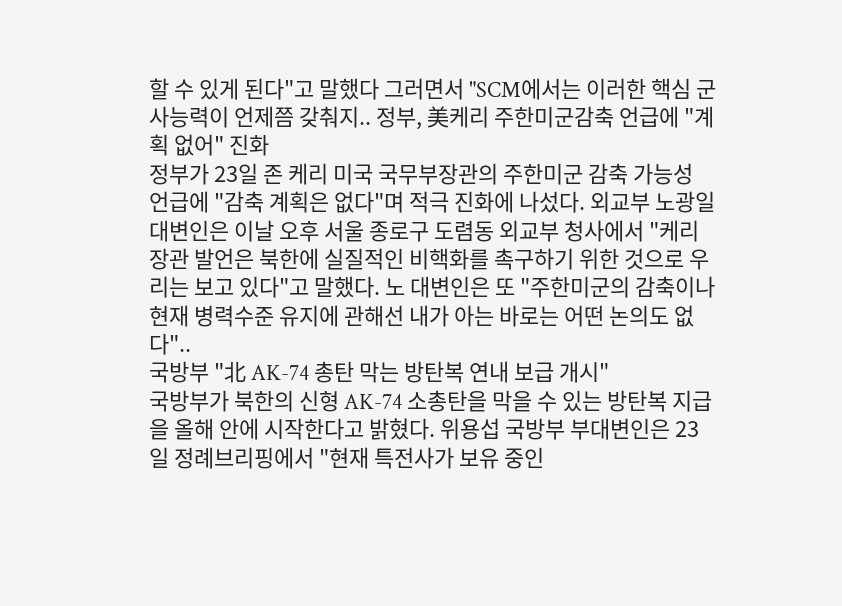할 수 있게 된다"고 말했다 그러면서 "SCM에서는 이러한 핵심 군사능력이 언제쯤 갖춰지.. 정부, 美케리 주한미군감축 언급에 "계획 없어" 진화
정부가 23일 존 케리 미국 국무부장관의 주한미군 감축 가능성 언급에 "감축 계획은 없다"며 적극 진화에 나섰다. 외교부 노광일 대변인은 이날 오후 서울 종로구 도렴동 외교부 청사에서 "케리 장관 발언은 북한에 실질적인 비핵화를 촉구하기 위한 것으로 우리는 보고 있다"고 말했다. 노 대변인은 또 "주한미군의 감축이나 현재 병력수준 유지에 관해선 내가 아는 바로는 어떤 논의도 없다"..
국방부 "北 AK-74 총탄 막는 방탄복 연내 보급 개시"
국방부가 북한의 신형 AK-74 소총탄을 막을 수 있는 방탄복 지급을 올해 안에 시작한다고 밝혔다. 위용섭 국방부 부대변인은 23일 정례브리핑에서 "현재 특전사가 보유 중인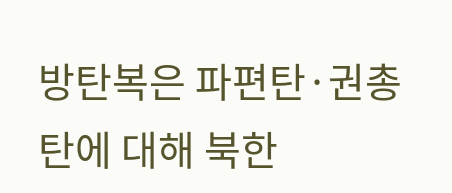방탄복은 파편탄·권총탄에 대해 북한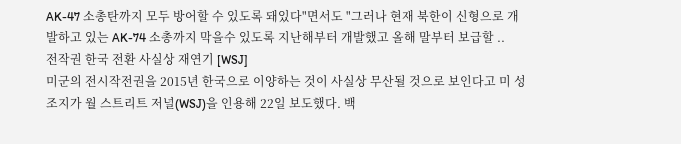AK-47 소총탄까지 모두 방어할 수 있도록 돼있다"면서도 "그러나 현재 북한이 신형으로 개발하고 있는 AK-74 소총까지 막을수 있도록 지난해부터 개발했고 올해 말부터 보급할 ..
전작권 한국 전환 사실상 재연기 [WSJ]
미군의 전시작전권을 2015년 한국으로 이양하는 것이 사실상 무산될 것으로 보인다고 미 성조지가 월 스트리트 저널(WSJ)을 인용해 22일 보도했다. 백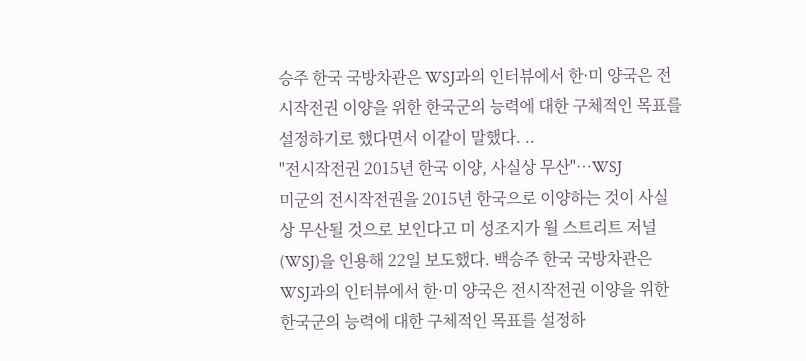승주 한국 국방차관은 WSJ과의 인터뷰에서 한·미 양국은 전시작전권 이양을 위한 한국군의 능력에 대한 구체적인 목표를 설정하기로 했다면서 이같이 말했다. ..
"전시작전권 2015년 한국 이양, 사실상 무산"…WSJ
미군의 전시작전권을 2015년 한국으로 이양하는 것이 사실상 무산될 것으로 보인다고 미 성조지가 월 스트리트 저널(WSJ)을 인용해 22일 보도했다. 백승주 한국 국방차관은 WSJ과의 인터뷰에서 한·미 양국은 전시작전권 이양을 위한 한국군의 능력에 대한 구체적인 목표를 설정하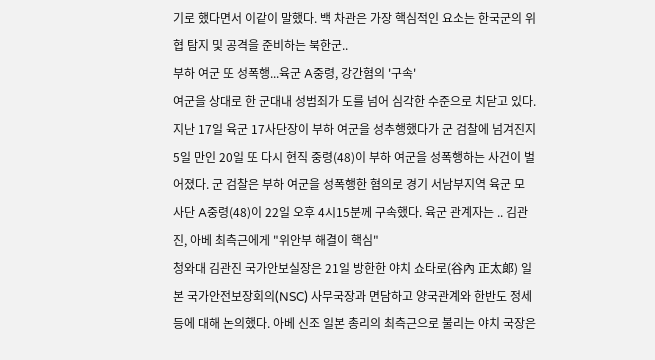기로 했다면서 이같이 말했다. 백 차관은 가장 핵심적인 요소는 한국군의 위협 탐지 및 공격을 준비하는 북한군..
부하 여군 또 성폭행...육군 A중령, 강간혐의 '구속'
여군을 상대로 한 군대내 성범죄가 도를 넘어 심각한 수준으로 치닫고 있다. 지난 17일 육군 17사단장이 부하 여군을 성추행했다가 군 검찰에 넘겨진지 5일 만인 20일 또 다시 현직 중령(48)이 부하 여군을 성폭행하는 사건이 벌어졌다. 군 검찰은 부하 여군을 성폭행한 혐의로 경기 서남부지역 육군 모 사단 A중령(48)이 22일 오후 4시15분께 구속했다. 육군 관계자는 .. 김관진, 아베 최측근에게 "위안부 해결이 핵심"
청와대 김관진 국가안보실장은 21일 방한한 야치 쇼타로(谷內 正太郞) 일본 국가안전보장회의(NSC) 사무국장과 면담하고 양국관계와 한반도 정세 등에 대해 논의했다. 아베 신조 일본 총리의 최측근으로 불리는 야치 국장은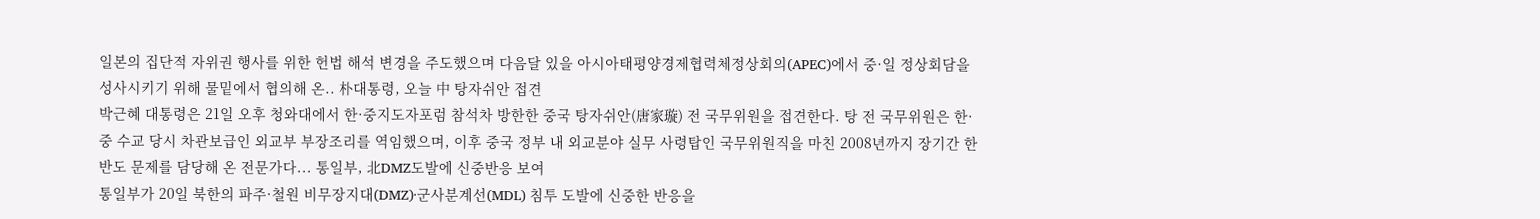일본의 집단적 자위권 행사를 위한 헌법 해석 변경을 주도했으며 다음달 있을 아시아태평양경제협력체정상회의(APEC)에서 중·일 정상회담을 성사시키기 위해 물밑에서 협의해 온.. 朴대통령, 오늘 中 탕자쉬안 접견
박근혜 대통령은 21일 오후 청와대에서 한·중지도자포럼 참석차 방한한 중국 탕자쉬안(唐家璇) 전 국무위원을 접견한다. 탕 전 국무위원은 한·중 수교 당시 차관보급인 외교부 부장조리를 역임했으며, 이후 중국 정부 내 외교분야 실무 사령탑인 국무위원직을 마친 2008년까지 장기간 한반도 문제를 담당해 온 전문가다... 통일부, 北DMZ도발에 신중반응 보여
통일부가 20일 북한의 파주·철원 비무장지대(DMZ)·군사분계선(MDL) 침투 도발에 신중한 반응을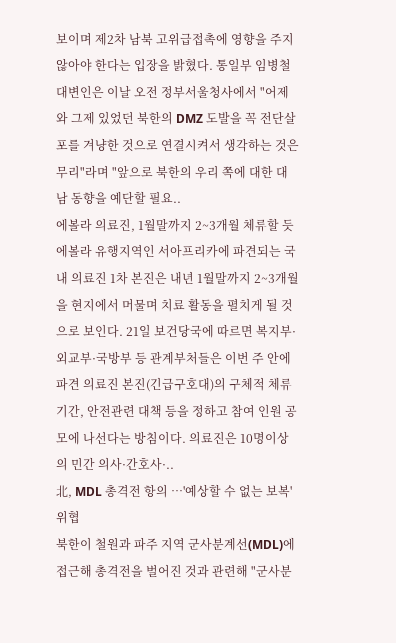보이며 제2차 남북 고위급접촉에 영향을 주지 않아야 한다는 입장을 밝혔다. 통일부 임병철 대변인은 이날 오전 정부서울청사에서 "어제와 그제 있었던 북한의 DMZ 도발을 꼭 전단살포를 겨냥한 것으로 연결시켜서 생각하는 것은 무리"라며 "앞으로 북한의 우리 쪽에 대한 대남 동향을 예단할 필요..
에볼라 의료진, 1월말까지 2~3개월 체류할 듯
에볼라 유행지역인 서아프리카에 파견되는 국내 의료진 1차 본진은 내년 1월말까지 2~3개월을 현지에서 머물며 치료 활동을 펼치게 될 것으로 보인다. 21일 보건당국에 따르면 복지부·외교부·국방부 등 관계부처들은 이번 주 안에 파견 의료진 본진(긴급구호대)의 구체적 체류 기간, 안전관련 대책 등을 정하고 참여 인원 공모에 나선다는 방침이다. 의료진은 10명이상의 민간 의사·간호사·..
北, MDL 총격전 항의 …'예상할 수 없는 보복' 위협
북한이 철원과 파주 지역 군사분계선(MDL)에 접근해 총격전을 벌어진 것과 관련해 "군사분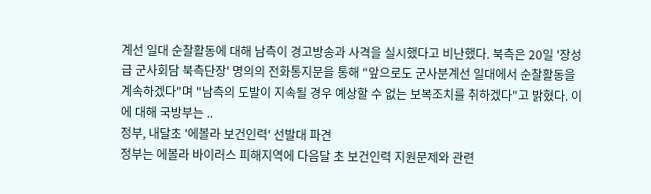계선 일대 순찰활동에 대해 남측이 경고방송과 사격을 실시했다고 비난했다. 북측은 20일 '장성급 군사회담 북측단장' 명의의 전화통지문을 통해 "앞으로도 군사분계선 일대에서 순찰활동을 계속하겠다"며 "남측의 도발이 지속될 경우 예상할 수 없는 보복조치를 취하겠다"고 밝혔다. 이에 대해 국방부는 ..
정부, 내달초 '에볼라 보건인력' 선발대 파견
정부는 에볼라 바이러스 피해지역에 다음달 초 보건인력 지원문제와 관련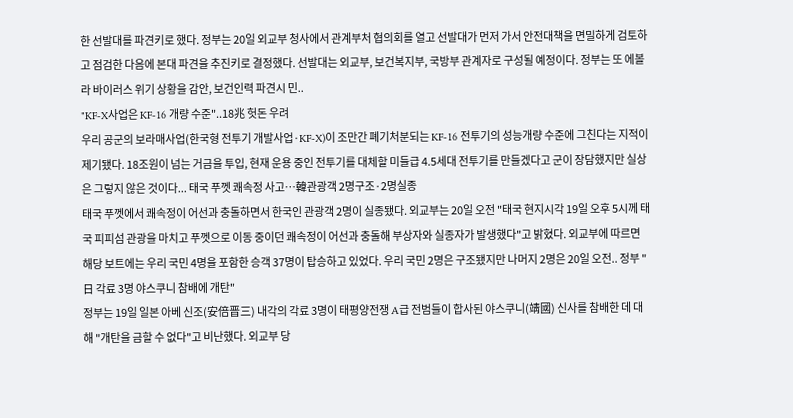한 선발대를 파견키로 했다. 정부는 20일 외교부 청사에서 관계부처 협의회를 열고 선발대가 먼저 가서 안전대책을 면밀하게 검토하고 점검한 다음에 본대 파견을 추진키로 결정했다. 선발대는 외교부, 보건복지부, 국방부 관계자로 구성될 예정이다. 정부는 또 에볼라 바이러스 위기 상황을 감안, 보건인력 파견시 민..
"KF-X사업은 KF-16 개량 수준"..18兆 헛돈 우려
우리 공군의 보라매사업(한국형 전투기 개발사업·KF-X)이 조만간 폐기처분되는 KF-16 전투기의 성능개량 수준에 그친다는 지적이 제기됐다. 18조원이 넘는 거금을 투입, 현재 운용 중인 전투기를 대체할 미들급 4.5세대 전투기를 만들겠다고 군이 장담했지만 실상은 그렇지 않은 것이다... 태국 푸껫 쾌속정 사고…韓관광객 2명구조·2명실종
태국 푸껫에서 쾌속정이 어선과 충돌하면서 한국인 관광객 2명이 실종됐다. 외교부는 20일 오전 "태국 현지시각 19일 오후 5시께 태국 피피섬 관광을 마치고 푸껫으로 이동 중이던 쾌속정이 어선과 충돌해 부상자와 실종자가 발생했다"고 밝혔다. 외교부에 따르면 해당 보트에는 우리 국민 4명을 포함한 승객 37명이 탑승하고 있었다. 우리 국민 2명은 구조됐지만 나머지 2명은 20일 오전.. 정부 "日 각료 3명 야스쿠니 참배에 개탄"
정부는 19일 일본 아베 신조(安倍晋三) 내각의 각료 3명이 태평양전쟁 A급 전범들이 합사된 야스쿠니(靖國) 신사를 참배한 데 대해 "개탄을 금할 수 없다"고 비난했다. 외교부 당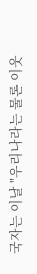국자는 이날 "우리나라는 물론 이웃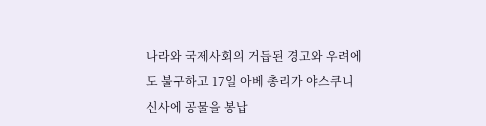나라와 국제사회의 거듭된 경고와 우려에도 불구하고 17일 아베 총리가 야스쿠니 신사에 공물을 봉납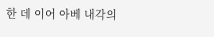한 데 이어 아베 내각의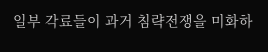일부 각료들이 과거 침략전쟁을 미화하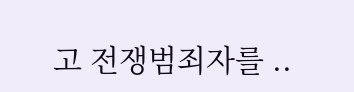고 전쟁범죄자를 ..